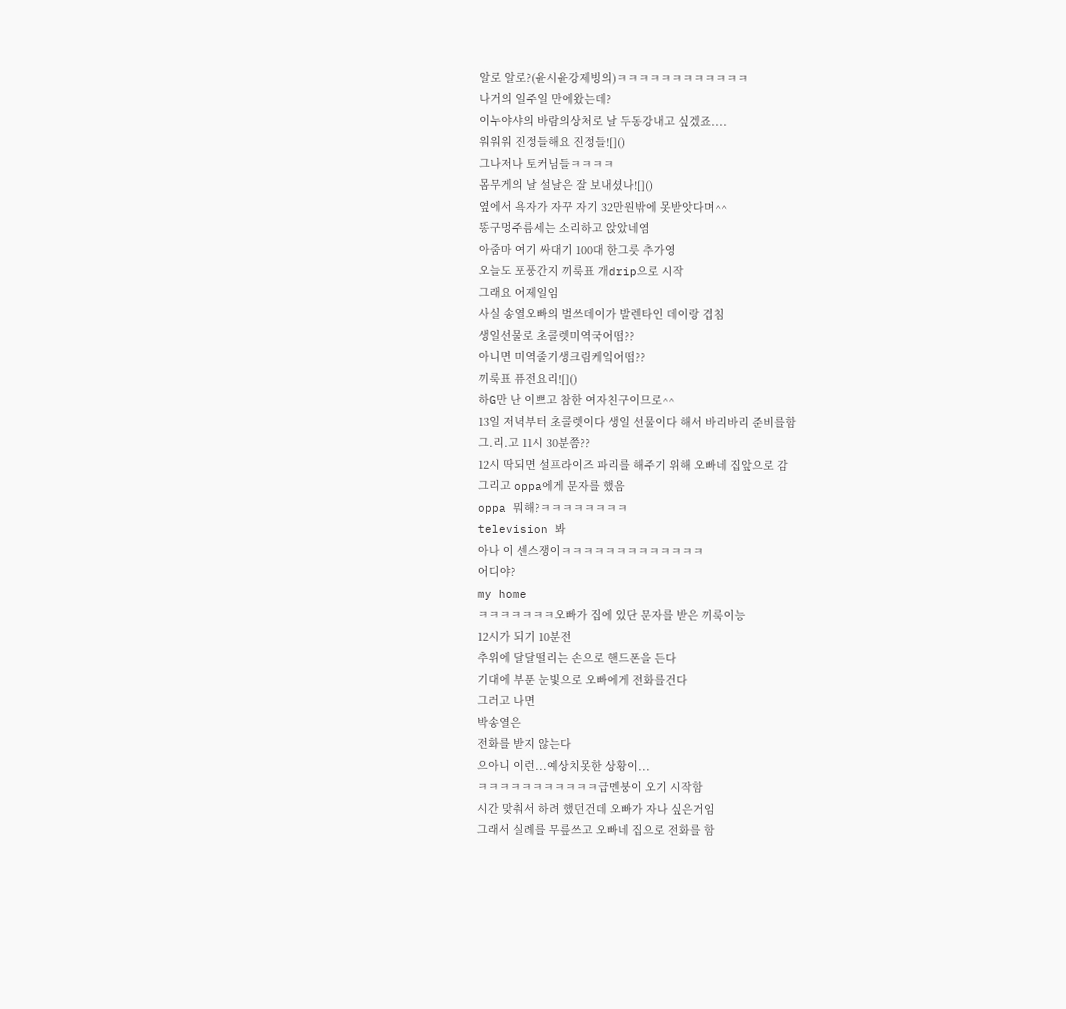알로 알로?(윤시윤강제빙의)ㅋㅋㅋㅋㅋㅋㅋㅋㅋㅋㅋㅋ
나거의 일주일 만에왔는데?
이누야샤의 바람의상처로 날 두동강내고 싶겠죠....
워워워 진정들해요 진정들![]()
그나저나 토커님들ㅋㅋㅋㅋ
몸무게의 날 설날은 잘 보내셨나![]()
옆에서 욕자가 자꾸 자기 32만원밖에 못받앗다며^^
똥구멍주름세는 소리하고 앉았네염
아줌마 여기 싸대기 100대 한그릇 추가영
오늘도 포풍간지 끼룩표 개drip으로 시작
그래요 어제일임
사실 송열오빠의 벌쓰데이가 발렌타인 데이랑 겹침
생일선물로 초콜렛미역국어떰??
아니면 미역줄기생크림케잌어떰??
끼룩표 퓨전요리![]()
하G만 난 이쁘고 참한 여자친구이므로^^
13일 저녁부터 초콜렛이다 생일 선물이다 해서 바리바리 준비를함
그.리.고 11시 30분쯤??
12시 딱되면 설프라이즈 파리를 해주기 위해 오빠네 집앞으로 감
그리고 oppa에게 문자를 했음
oppa 뭐해?ㅋㅋㅋㅋㅋㅋㅋㅋ
television 봐
아나 이 센스쟁이ㅋㅋㅋㅋㅋㅋㅋㅋㅋㅋㅋㅋㅋ
어디야?
my home
ㅋㅋㅋㅋㅋㅋㅋ오빠가 집에 있단 문자를 받은 끼룩이능
12시가 되기 10분전
추위에 달달떨리는 손으로 핸드폰을 든다
기대에 부푼 눈빛으로 오빠에게 전화를건다
그러고 나면
박송열은
전화를 받지 않는다
으아니 이런...예상치못한 상황이...
ㅋㅋㅋㅋㅋㅋㅋㅋㅋㅋㅋ급멘붕이 오기 시작함
시간 맞춰서 하려 했던건데 오빠가 자나 싶은거임
그래서 실례를 무릎쓰고 오빠네 집으로 전화를 함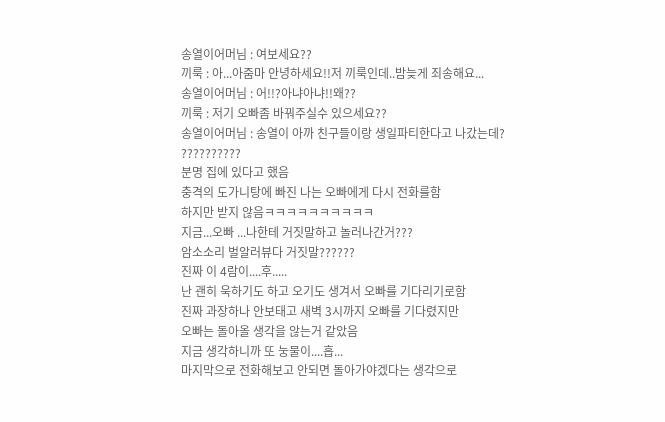송열이어머님 : 여보세요??
끼룩 : 아...아줌마 안녕하세요!!저 끼룩인데..밤늦게 죄송해요...
송열이어머님 : 어!!?아냐아냐!!왜??
끼룩 : 저기 오빠좀 바꿔주실수 있으세요??
송열이어머님 : 송열이 아까 친구들이랑 생일파티한다고 나갔는데?
??????????
분명 집에 있다고 했음
충격의 도가니탕에 빠진 나는 오빠에게 다시 전화를함
하지만 받지 않음ㅋㅋㅋㅋㅋㅋㅋㅋㅋㅋ
지금...오빠 ...나한테 거짓말하고 놀러나간거???
암소소리 벌알러뷰다 거짓말??????
진짜 이 4람이....후.....
난 괜히 욱하기도 하고 오기도 생겨서 오빠를 기다리기로함
진짜 과장하나 안보태고 새벽 3시까지 오빠를 기다렸지만
오빠는 돌아올 생각을 않는거 같았음
지금 생각하니까 또 눙물이....흡...
마지막으로 전화해보고 안되면 돌아가야겠다는 생각으로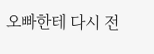오빠한테 다시 전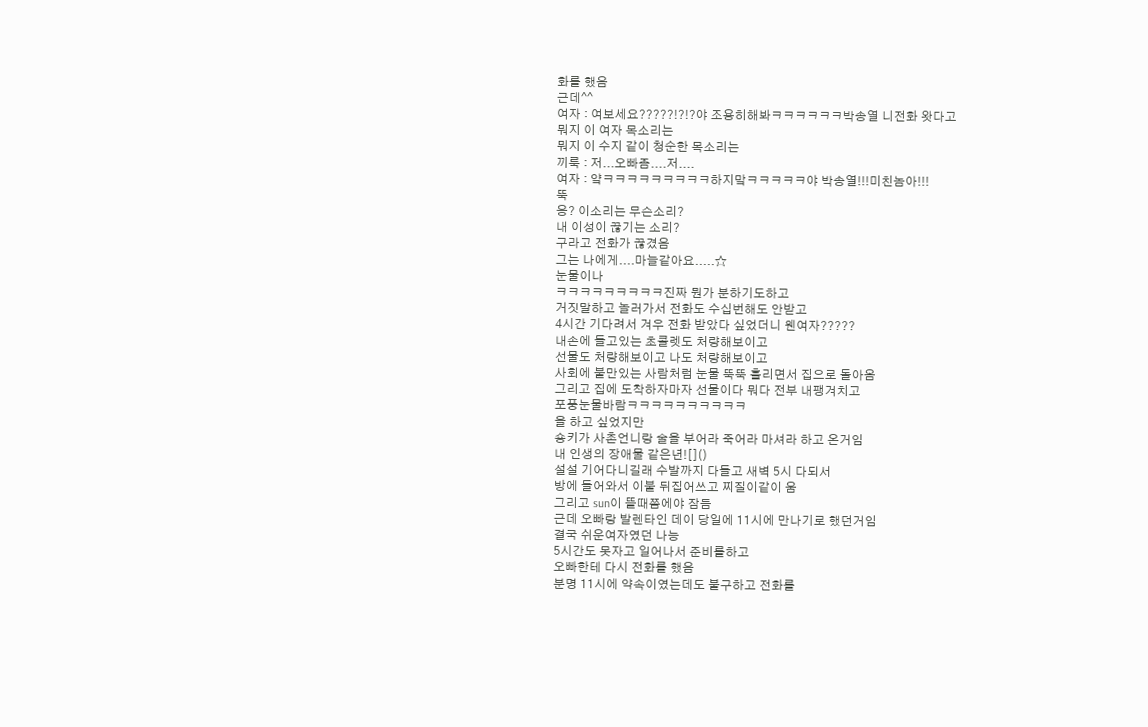화를 했음
근데^^
여자 : 여보세요?????!?!?야 조용히해봐ㅋㅋㅋㅋㅋㅋ박송열 니전화 왓다고
뭐지 이 여자 목소리는
뭐지 이 수지 같이 청순한 목소리는
끼룩 : 저...오빠좀....저....
여자 : 얔ㅋㅋㅋㅋㅋㅋㅋㅋㅋ하지맠ㅋㅋㅋㅋㅋ야 박송열!!!미친놈아!!!
뚝
응? 이소리는 무슨소리?
내 이성이 끊기는 소리?
구라고 전화가 끊겼음
그는 나에게....마늘같아요.....☆
눈물이나
ㅋㅋㅋㅋㅋㅋㅋㅋㅋ진짜 뭔가 분하기도하고
거짓말하고 놀러가서 전화도 수십번해도 안받고
4시간 기다려서 겨우 전화 받았다 싶었더니 웬여자?????
내손에 들고있는 초콜렛도 처량해보이고
선물도 처량해보이고 나도 처량해보이고
사회에 불만있는 사람처럼 눈물 뚝뚝 흘리면서 집으로 돌아옴
그리고 집에 도착하자마자 선물이다 뭐다 전부 내팽겨치고
포풍눈물바람ㅋㅋㅋㅋㅋㅋㅋㅋㅋㅋ
을 하고 싶었지만
숑키가 사촌언니랑 술을 부어라 죽어라 마셔라 하고 온거임
내 인생의 장애물 같은년![]()
설설 기어다니길래 수발까지 다들고 새벽 5시 다되서
방에 들어와서 이불 뒤집어쓰고 찌질이같이 움
그리고 sun이 뜰때쯤에야 잠듬
근데 오빠랑 발렌타인 데이 당일에 11시에 만나기로 했던거임
결국 쉬운여자였던 나능
5시간도 못자고 일어나서 준비를하고
오빠한테 다시 전화를 했음
분명 11시에 약속이였는데도 불구하고 전화를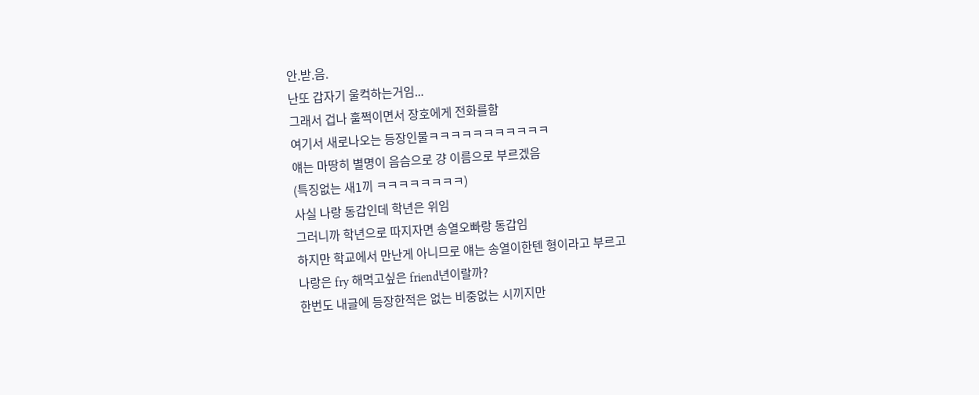안.받.음.
난또 갑자기 울컥하는거임...
그래서 겁나 훌쩍이면서 장호에게 전화를함
여기서 새로나오는 등장인물ㅋㅋㅋㅋㅋㅋㅋㅋㅋㅋㅋ
얘는 마땅히 별명이 음슴으로 걍 이름으로 부르겠음
(특징없는 새1끼 ㅋㅋㅋㅋㅋㅋㅋㅋ)
사실 나랑 동갑인데 학년은 위임
그러니까 학년으로 따지자면 송열오빠랑 동갑임
하지만 학교에서 만난게 아니므로 얘는 송열이한텐 형이라고 부르고
나랑은 fry 해먹고싶은 friend년이랄까?
한번도 내글에 등장한적은 없는 비중없는 시끼지만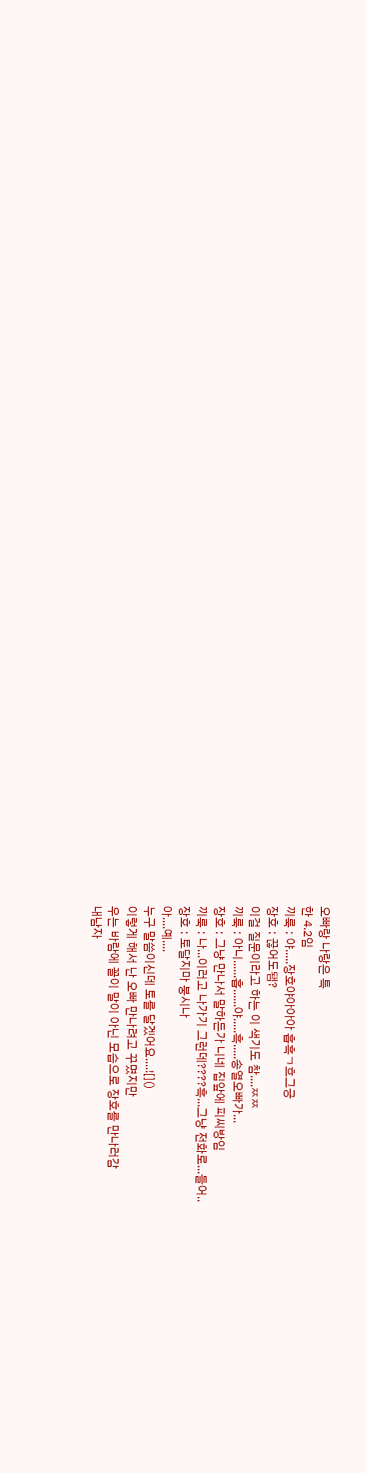오빠랑 나랑은 특
한 4.2임
끼룩 : 야.....장호야아아아 흡흑ㄱ흐그긍
장호 : 끊어도됌?
이걸 질문이라고 하는 이 색기도 참....ㅉㅉ
끼룩 : 아니......흡......야.....흑.....송열오빠가...
장호 : 그냥 만나서 말하든가 니네 집앞에 피씨방임
끼룩 : 나...이러고 나가기 그런데????흑...그냥 전화로...들어..
장호 : 토달지마 붕시나
아....예....
누구 말씀이신데 토를 달겠어요....![]()
이렇게 해서 난 오빠 만나려고 꾸몄지만
우는 바람에 꼴이 말이 아닌 모습으로 장호를 만나러감
내남자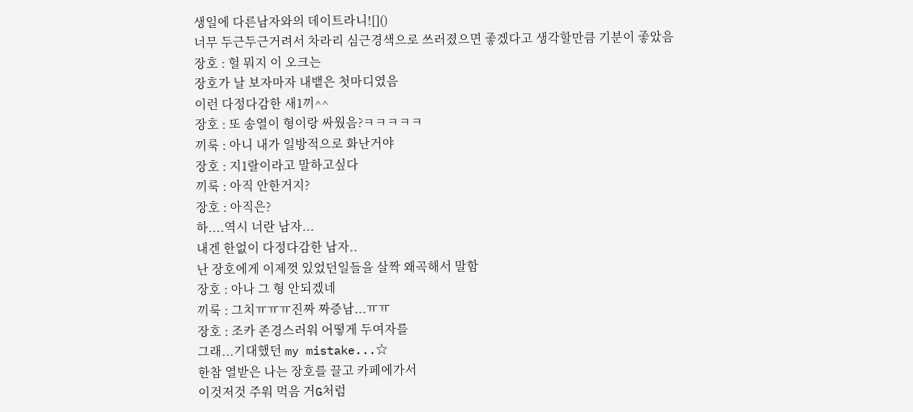생일에 다른남자와의 데이트라니![]()
너무 두근두근거려서 차라리 심근경색으로 쓰러졌으면 좋겠다고 생각할만큼 기분이 좋았음
장호 : 헐 뭐지 이 오크는
장호가 날 보자마자 내뱉은 첫마디였음
이런 다정다감한 새1끼^^
장호 : 또 송열이 형이랑 싸웠음?ㅋㅋㅋㅋㅋ
끼룩 : 아니 내가 일방적으로 화난거야
장호 : 지1랄이라고 말하고싶다
끼룩 : 아직 안한거지?
장호 : 아직은?
하....역시 너란 남자...
내겐 한없이 다정다감한 남자..
난 장호에게 이제껏 있었던일들을 살짝 왜곡해서 말함
장호 : 아나 그 형 안되겠네
끼룩 : 그치ㅠㅠㅠ진짜 짜증남...ㅠㅠ
장호 : 조카 존경스러워 어떻게 두여자를
그래...기대했던 my mistake...☆
한참 열받은 나는 장호를 끌고 카페에가서
이것저것 주워 먹음 거G처럼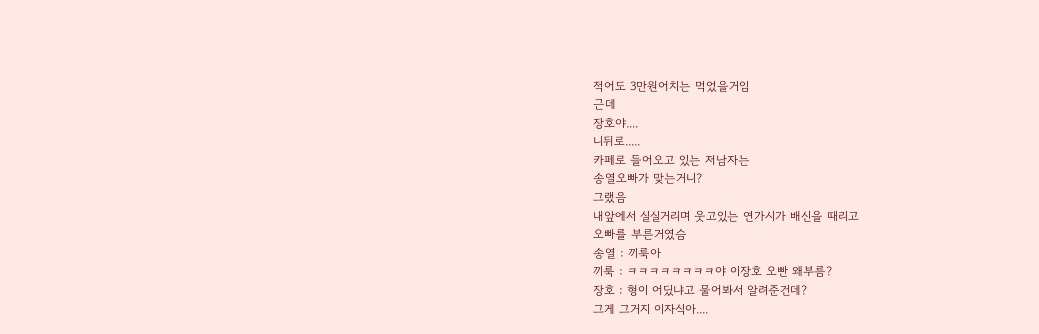적어도 3만원어치는 먹었을거임
근데
장호야....
니뒤로.....
카페로 들어오고 있는 저남자는
송열오빠가 맞는거니?
그랬음
내앞에서 실실거리며 웃고있는 연가시가 배신을 때리고
오빠를 부른거였슴
송열 : 끼룩아
끼룩 : ㅋㅋㅋㅋㅋㅋㅋㅋ야 이장호 오빤 왜부름?
장호 : 형이 어딨냐고 물어봐서 알려준건데?
그게 그거지 이자식아....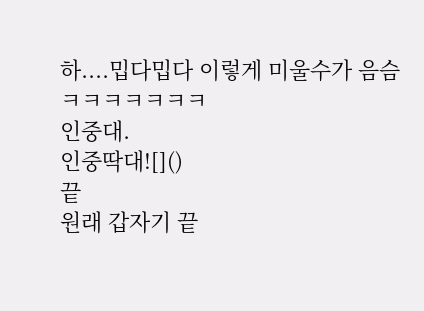하....밉다밉다 이렇게 미울수가 음슴ㅋㅋㅋㅋㅋㅋㅋ
인중대.
인중딱대![]()
끝
원래 갑자기 끝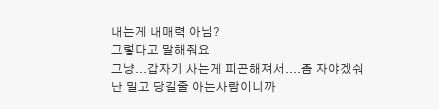내는게 내매력 아님?
그렇다고 말해줘요
그냥...갑자기 사는게 피곤해져서....좀 자야겠숴
난 밀고 당길줄 아는사람이니까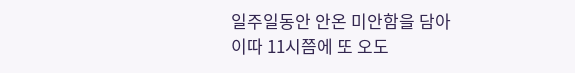일주일동안 안온 미안함을 담아
이따 11시쯤에 또 오도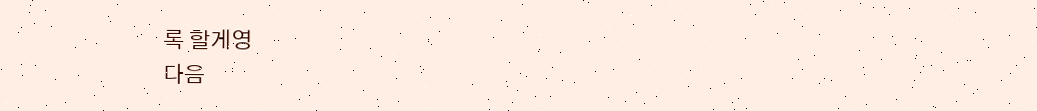록 할게영
다음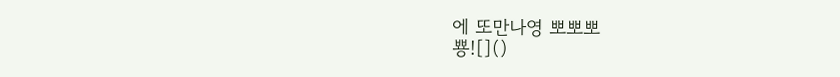에 또만나영 뽀뽀뽀
뿅![]()